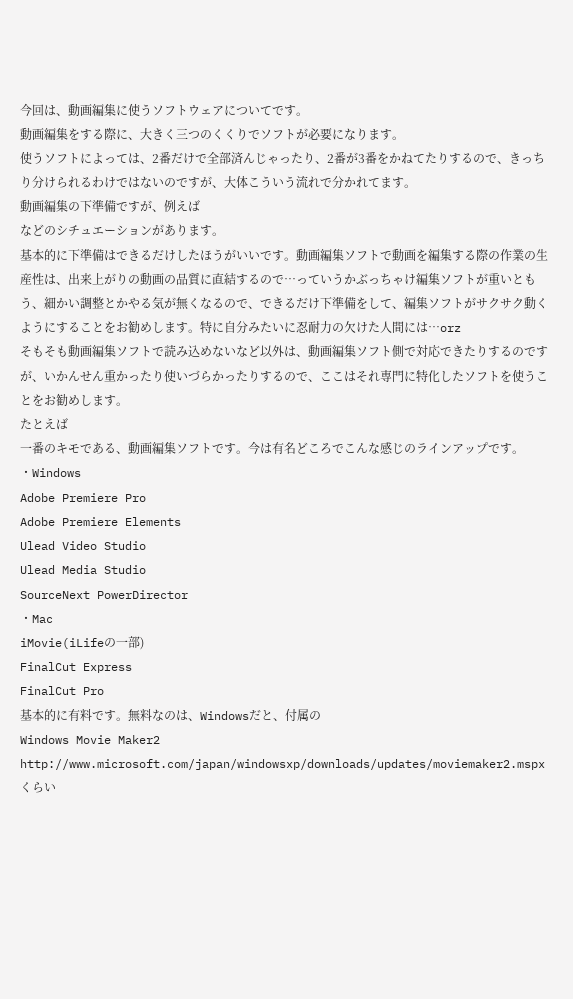今回は、動画編集に使うソフトウェアについてです。
動画編集をする際に、大きく三つのくくりでソフトが必要になります。
使うソフトによっては、2番だけで全部済んじゃったり、2番が3番をかねてたりするので、きっちり分けられるわけではないのですが、大体こういう流れで分かれてます。
動画編集の下準備ですが、例えば
などのシチュエーションがあります。
基本的に下準備はできるだけしたほうがいいです。動画編集ソフトで動画を編集する際の作業の生産性は、出来上がりの動画の品質に直結するので…っていうかぶっちゃけ編集ソフトが重いともう、細かい調整とかやる気が無くなるので、できるだけ下準備をして、編集ソフトがサクサク動くようにすることをお勧めします。特に自分みたいに忍耐力の欠けた人間には…orz
そもそも動画編集ソフトで読み込めないなど以外は、動画編集ソフト側で対応できたりするのですが、いかんせん重かったり使いづらかったりするので、ここはそれ専門に特化したソフトを使うことをお勧めします。
たとえば
一番のキモである、動画編集ソフトです。今は有名どころでこんな感じのラインアップです。
・Windows
Adobe Premiere Pro
Adobe Premiere Elements
Ulead Video Studio
Ulead Media Studio
SourceNext PowerDirector
・Mac
iMovie(iLifeの一部)
FinalCut Express
FinalCut Pro
基本的に有料です。無料なのは、Windowsだと、付属の
Windows Movie Maker2
http://www.microsoft.com/japan/windowsxp/downloads/updates/moviemaker2.mspx
くらい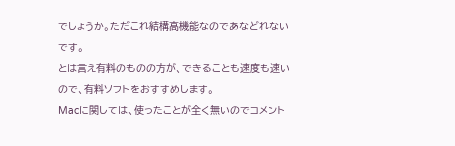でしょうか。ただこれ結構高機能なのであなどれないです。
とは言え有料のものの方が、できることも速度も速いので、有料ソフトをおすすめします。
Macに関しては、使ったことが全く無いのでコメント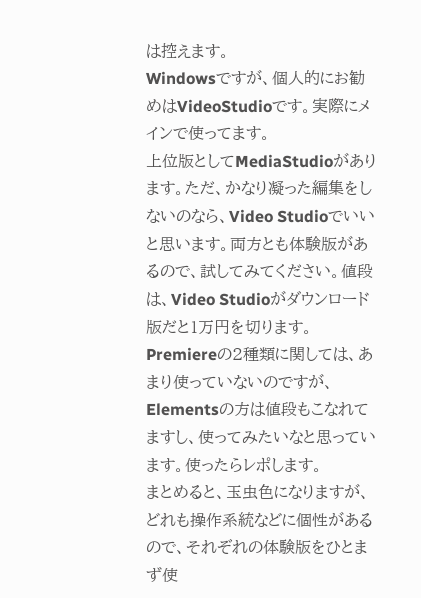は控えます。
Windowsですが、個人的にお勧めはVideoStudioです。実際にメインで使ってます。
上位版としてMediaStudioがあります。ただ、かなり凝った編集をしないのなら、Video Studioでいいと思います。両方とも体験版があるので、試してみてください。値段は、Video Studioがダウンロード版だと1万円を切ります。
Premiereの2種類に関しては、あまり使っていないのですが、Elementsの方は値段もこなれてますし、使ってみたいなと思っています。使ったらレポします。
まとめると、玉虫色になりますが、どれも操作系統などに個性があるので、それぞれの体験版をひとまず使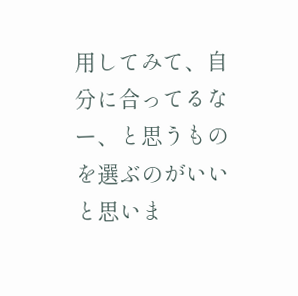用してみて、自分に合ってるなー、と思うものを選ぶのがいいと思いま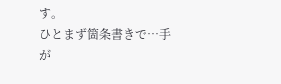す。
ひとまず箇条書きで…手が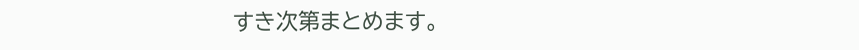すき次第まとめます。